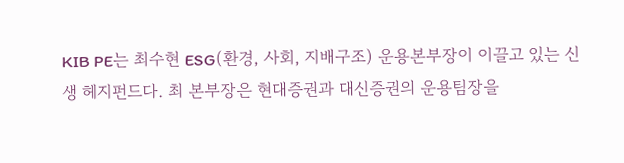KIB PE는 최수현 ESG(환경, 사회, 지배구조) 운용본부장이 이끌고 있는 신생 헤지펀드다. 최 본부장은 현대증권과 대신증권의 운용팀장을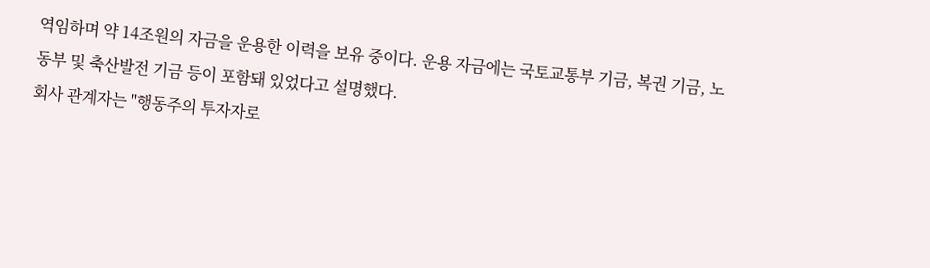역임하며 약 14조원의 자금을 운용한 이력을 보유 중이다. 운용 자금에는 국토교통부 기금, 복권 기금, 노동부 및 축산발전 기금 등이 포함돼 있었다고 설명했다.
회사 관계자는 "행동주의 투자자로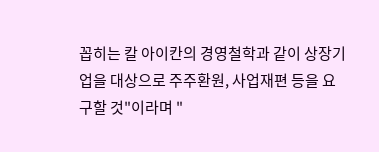꼽히는 칼 아이칸의 경영철학과 같이 상장기업을 대상으로 주주환원, 사업재편 등을 요구할 것"이라며 "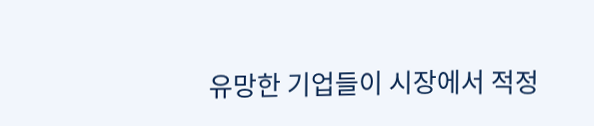유망한 기업들이 시장에서 적정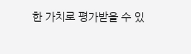한 가치로 평가받을 수 있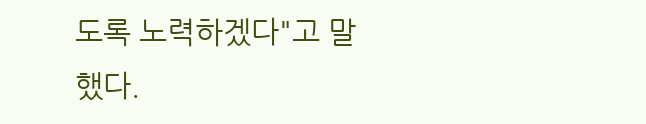도록 노력하겠다"고 말했다.